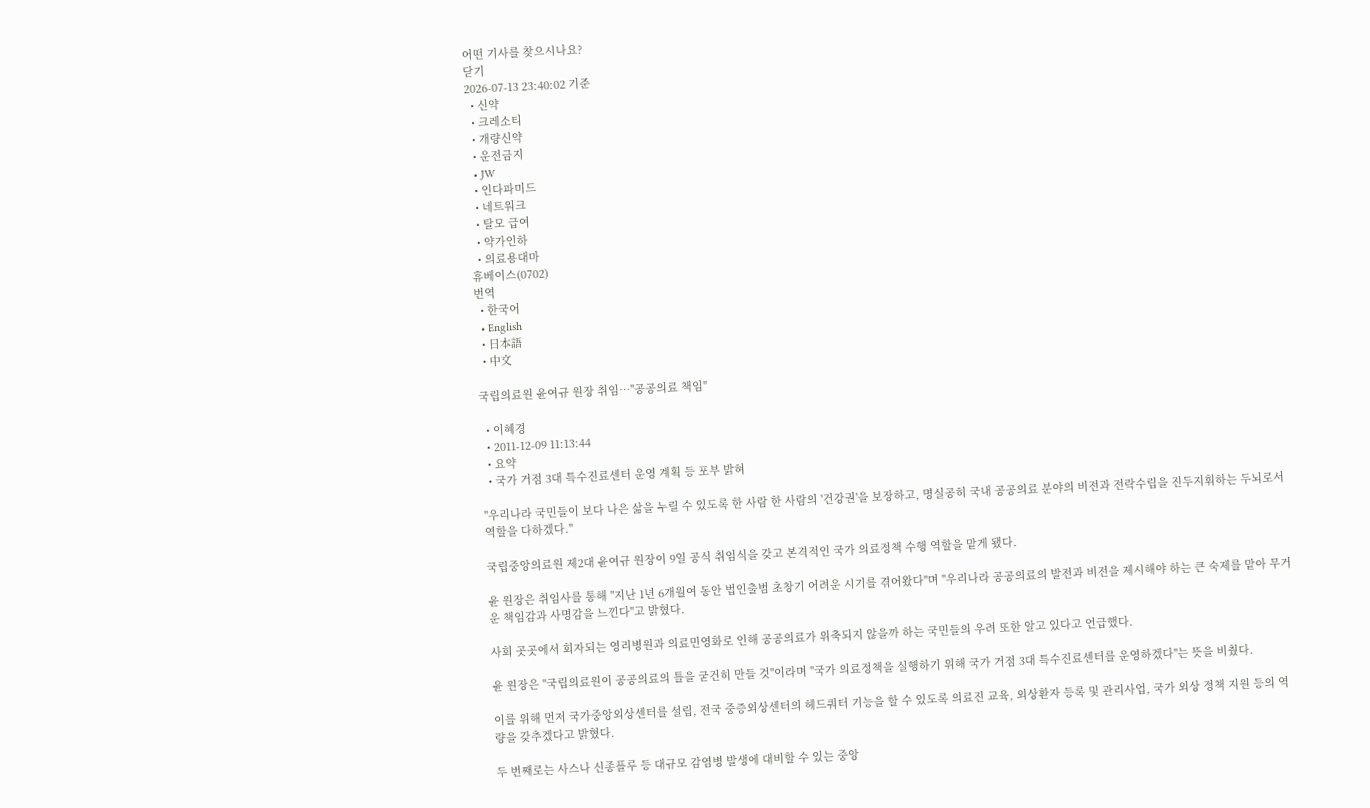어떤 기사를 찾으시나요?
닫기
2026-07-13 23:40:02 기준
  • 신약
  • 크레소티
  • 개량신약
  • 운전금지
  • JW
  • 인다파미드
  • 네트워크
  • 탈모 급여
  • 약가인하
  • 의료용대마
휴베이스(0702)
번역
  • 한국어
  • English
  • 日本語
  • 中文

국립의료원 윤여규 원장 취임…"공공의료 책임"

  • 이혜경
  • 2011-12-09 11:13:44
  • 요약
  • 국가 거점 3대 특수진료센터 운영 계획 등 포부 밝혀

"우리나라 국민들이 보다 나은 삶을 누릴 수 있도록 한 사람 한 사람의 '건강권'을 보장하고, 명실공히 국내 공공의료 분야의 비전과 전락수립을 진두지휘하는 두뇌로서 역할을 다하겠다."

국립중앙의료원 제2대 윤여규 원장이 9일 공식 취임식을 갖고 본격적인 국가 의료정책 수행 역할을 맡게 됐다.

윤 원장은 취임사를 통해 "지난 1년 6개월여 동안 법인출범 초창기 어려운 시기를 겪어왔다"며 "우리나라 공공의료의 발전과 비전을 제시해야 하는 큰 숙제를 맡아 무거운 책임감과 사명감을 느낀다"고 밝혔다.

사회 곳곳에서 회자되는 영리병원과 의료민영화로 인해 공공의료가 위축되지 않을까 하는 국민들의 우려 또한 알고 있다고 언급했다.

윤 원장은 "국립의료원이 공공의료의 틀을 굳건히 만들 것"이라며 "국가 의료정책을 실행하기 위해 국가 거점 3대 특수진료센터를 운영하겠다"는 뜻을 비췄다.

이를 위해 먼저 국가중앙외상센터를 설립, 전국 중증외상센터의 헤드쿼터 기능을 할 수 있도록 의료진 교육, 외상환자 등록 및 관리사업, 국가 외상 정책 지원 등의 역량을 갖추겠다고 밝혔다.

두 번째로는 사스나 신종플루 등 대규모 감염병 발생에 대비할 수 있는 중앙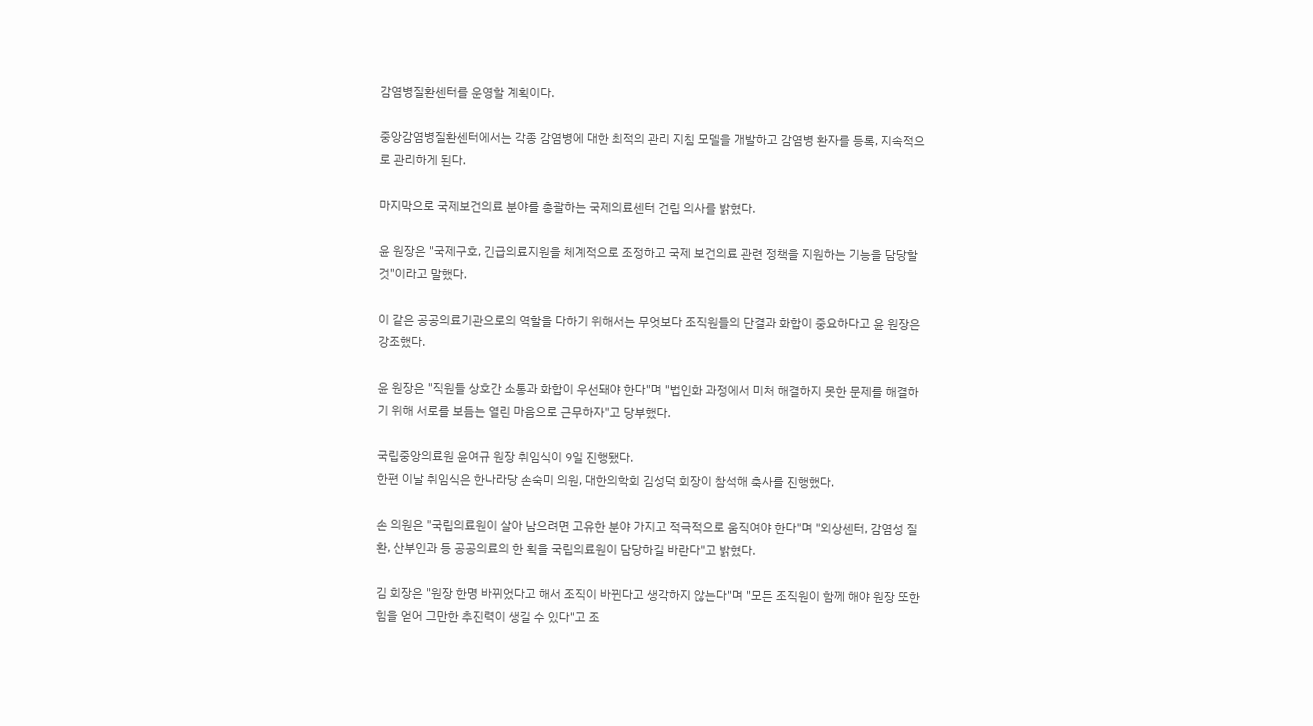감염병질환센터를 운영할 계획이다.

중앙감염병질환센터에서는 각종 감염병에 대한 최적의 관리 지침 모델을 개발하고 감염병 환자를 등록, 지속적으로 관리하게 된다.

마지막으로 국제보건의료 분야를 총괄하는 국제의료센터 건립 의사를 밝혔다.

윤 원장은 "국제구호, 긴급의료지원을 체계적으로 조정하고 국제 보건의료 관련 정책을 지원하는 기능을 담당할 것"이라고 말했다.

이 같은 공공의료기관으로의 역할을 다하기 위해서는 무엇보다 조직원들의 단결과 화합이 중요하다고 윤 원장은 강조했다.

윤 원장은 "직원들 상호간 소통과 화합이 우선돼야 한다"며 "법인화 과정에서 미처 해결하지 못한 문제를 해결하기 위해 서로를 보듬는 열린 마음으로 근무하자"고 당부했다.

국립중앙의료원 윤여규 원장 취임식이 9일 진행됐다.
한편 이날 취임식은 한나라당 손숙미 의원, 대한의학회 김성덕 회장이 참석해 축사를 진행했다.

손 의원은 "국립의료원이 살아 남으려면 고유한 분야 가지고 적극적으로 움직여야 한다"며 "외상센터, 감염성 질환, 산부인과 등 공공의료의 한 획을 국립의료원이 담당하길 바란다"고 밝혔다.

김 회장은 "원장 한명 바뀌었다고 해서 조직이 바뀐다고 생각하지 않는다"며 "모든 조직원이 함께 해야 원장 또한 힘을 얻어 그만한 추진력이 생길 수 있다"고 조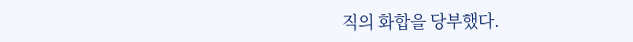직의 화합을 당부했다.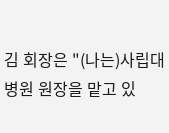김 회장은 "(나는)사립대병원 원장을 맡고 있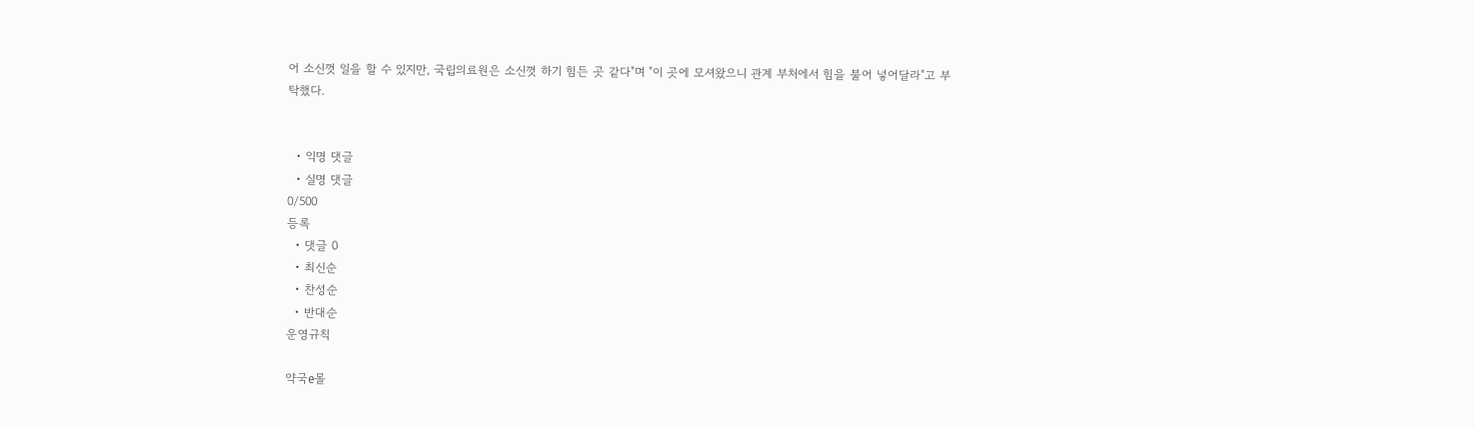어 소신껏 일을 할 수 있지만, 국립의료원은 소신껏 하기 힘든 곳 같다"며 "이 곳에 모셔왔으니 관계 부처에서 힘을 불어 넣어달라"고 부탁했다.


  • 익명 댓글
  • 실명 댓글
0/500
등록
  • 댓글 0
  • 최신순
  • 찬성순
  • 반대순
운영규칙

약국e몰